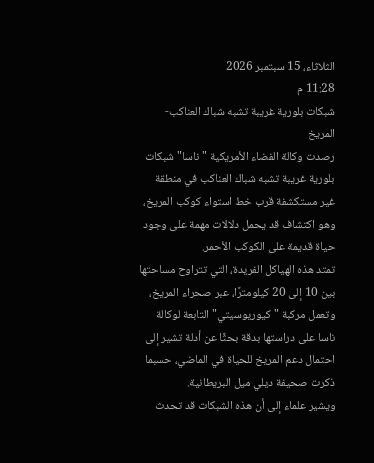الثلاثاء، 15 سبتمبر 2026
11:28 م
شبكات بلورية غريبة تشبه شباك العناكب- المريخ
رصدت وكالة الفضاء الأمريكية "ناسا" شبكات بلورية غريبة تشبه شباك العناكب في منطقة غير مستكشفة قرب خط استواء كوكب المريخ، وهو اكتشاف قد يحمل دلالات مهمة على وجود حياة قديمة على الكوكب الأحمر.
تمتد هذه الهياكل الفريدة، التي تتراوح مساحتها بين 10 إلى 20 كيلومترًا، عبر صحراء المريخ، وتعمل مركبة "كيوريوسيتي" التابعة لوكالة ناسا على دراستها بدقة بحثًا عن أدلة تشير إلى احتمال دعم المريخ للحياة في الماضي، حسبما ذكرت صحيفة ديلي ميل البريطانية.
ويشير علماء إلى أن هذه الشبكات قد تحدث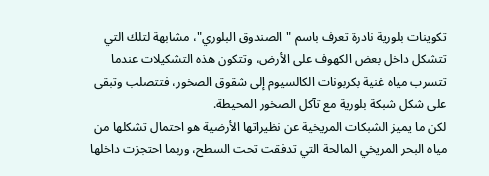تكوينات بلورية نادرة تعرف باسم "الصندوق البلوري"، مشابهة لتلك التي تتشكل داخل بعض الكهوف على الأرض، وتتكون هذه التشكيلات عندما تتسرب مياه غنية بكربونات الكالسيوم إلى شقوق الصخور، فتتصلب وتبقى على شكل شبكة بلورية مع تآكل الصخور المحيطة.
لكن ما يميز الشبكات المريخية عن نظيراتها الأرضية هو احتمال تشكلها من مياه البحر المريخي المالحة التي تدفقت تحت السطح، وربما احتجزت داخلها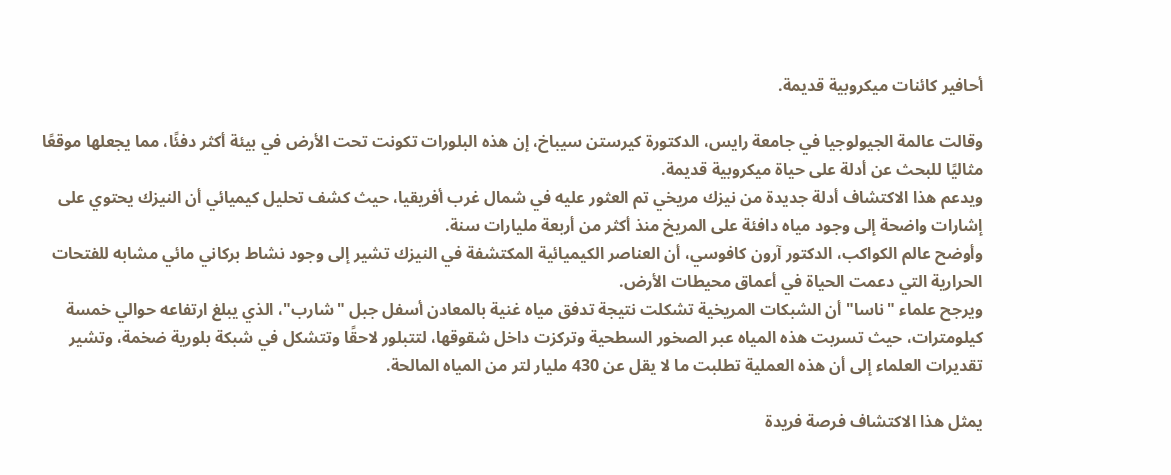أحافير كائنات ميكروبية قديمة.

وقالت عالمة الجيولوجيا في جامعة رايس، الدكتورة كيرستن سيباخ، إن هذه البلورات تكونت تحت الأرض في بيئة أكثر دفئًا، مما يجعلها موقعًا مثاليًا للبحث عن أدلة على حياة ميكروبية قديمة.
ويدعم هذا الاكتشاف أدلة جديدة من نيزك مريخي تم العثور عليه في شمال غرب أفريقيا، حيث كشف تحليل كيميائي أن النيزك يحتوي على إشارات واضحة إلى وجود مياه دافئة على المريخ منذ أكثر من أربعة مليارات سنة.
وأوضح عالم الكواكب، الدكتور آرون كافوسي، أن العناصر الكيميائية المكتشفة في النيزك تشير إلى وجود نشاط بركاني مائي مشابه للفتحات الحرارية التي دعمت الحياة في أعماق محيطات الأرض.
ويرجح علماء "ناسا" أن الشبكات المريخية تشكلت نتيجة تدفق مياه غنية بالمعادن أسفل جبل "شارب"، الذي يبلغ ارتفاعه حوالي خمسة كيلومترات، حيث تسربت هذه المياه عبر الصخور السطحية وتركزت داخل شقوقها، لتتبلور لاحقًا وتتشكل في شبكة بلورية ضخمة، وتشير تقديرات العلماء إلى أن هذه العملية تطلبت ما لا يقل عن 430 مليار لتر من المياه المالحة.

يمثل هذا الاكتشاف فرصة فريدة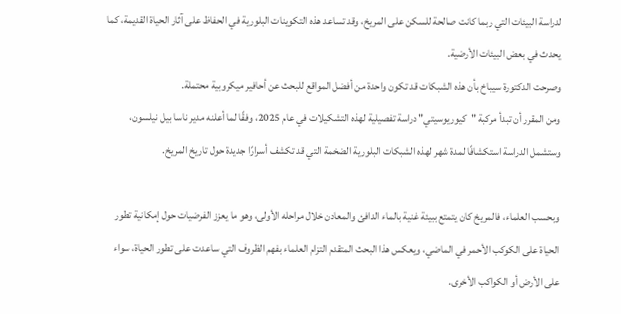لدراسة البيئات التي ربما كانت صالحة للسكن على المريخ، وقد تساعد هذه التكوينات البلورية في الحفاظ على آثار الحياة القديمة، كما يحدث في بعض البيئات الأرضية.
وصرحت الدكتورة سيباخ بأن هذه الشبكات قد تكون واحدة من أفضل المواقع للبحث عن أحافير ميكروبية محتملة.
ومن المقرر أن تبدأ مركبة "كيوريوسيتي" دراسة تفصيلية لهذه التشكيلات في عام 2025، وفقًا لما أعلنه مدير ناسا بيل نيلسون، وستشمل الدراسة استكشافًا لمدة شهر لهذه الشبكات البلورية الضخمة التي قد تكشف أسرارًا جديدة حول تاريخ المريخ.

وبحسب العلماء، فالمريخ كان يتمتع ببيئة غنية بالماء الدافئ والمعادن خلال مراحله الأولى، وهو ما يعزز الفرضيات حول إمكانية تطور الحياة على الكوكب الأحمر في الماضي، ويعكس هذا البحث المتقدم التزام العلماء بفهم الظروف التي ساعدت على تطور الحياة، سواء على الأرض أو الكواكب الأخرى.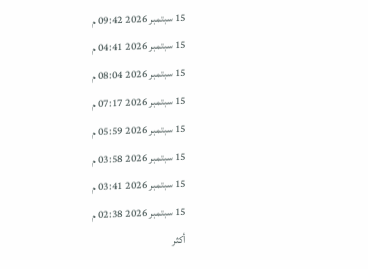15 سبتمبر 2026 09:42 م
15 سبتمبر 2026 04:41 م
15 سبتمبر 2026 08:04 م
15 سبتمبر 2026 07:17 م
15 سبتمبر 2026 05:59 م
15 سبتمبر 2026 03:58 م
15 سبتمبر 2026 03:41 م
15 سبتمبر 2026 02:38 م
أكثر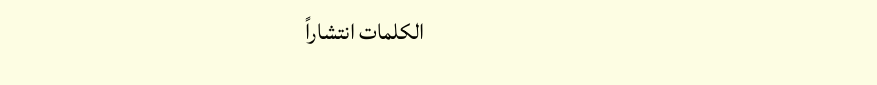الكلمات انتشاراً